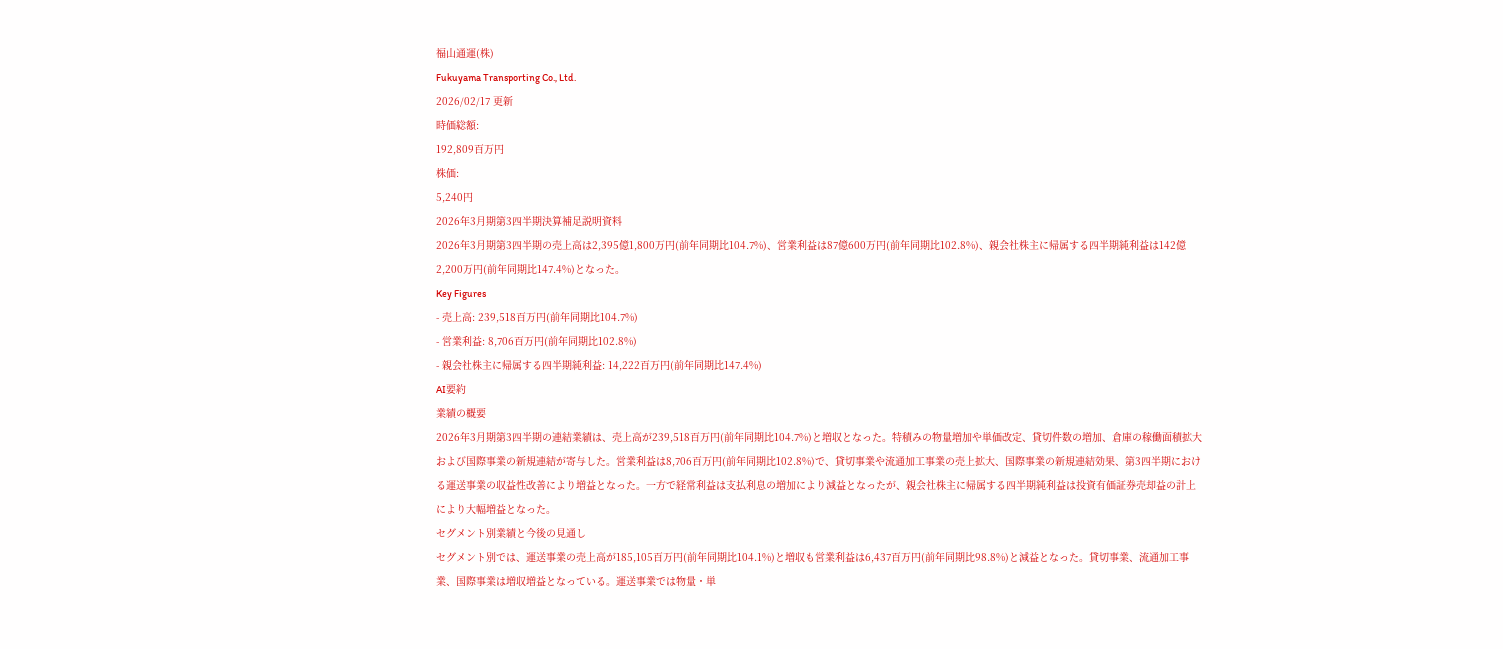福山通運(株)
Fukuyama Transporting Co., Ltd.
2026/02/17 更新
時価総額:
192,809百万円
株価:
5,240円
2026年3月期第3四半期決算補足説明資料
2026年3月期第3四半期の売上高は2,395億1,800万円(前年同期比104.7%)、営業利益は87億600万円(前年同期比102.8%)、親会社株主に帰属する四半期純利益は142億2,200万円(前年同期比147.4%)となった。
Key Figures
- 売上高: 239,518百万円(前年同期比104.7%)
- 営業利益: 8,706百万円(前年同期比102.8%)
- 親会社株主に帰属する四半期純利益: 14,222百万円(前年同期比147.4%)
AI要約
業績の概要
2026年3月期第3四半期の連結業績は、売上高が239,518百万円(前年同期比104.7%)と増収となった。特積みの物量増加や単価改定、貸切件数の増加、倉庫の稼働面積拡大および国際事業の新規連結が寄与した。営業利益は8,706百万円(前年同期比102.8%)で、貸切事業や流通加工事業の売上拡大、国際事業の新規連結効果、第3四半期における運送事業の収益性改善により増益となった。一方で経常利益は支払利息の増加により減益となったが、親会社株主に帰属する四半期純利益は投資有価証券売却益の計上により大幅増益となった。
セグメント別業績と今後の見通し
セグメント別では、運送事業の売上高が185,105百万円(前年同期比104.1%)と増収も営業利益は6,437百万円(前年同期比98.8%)と減益となった。貸切事業、流通加工事業、国際事業は増収増益となっている。運送事業では物量・単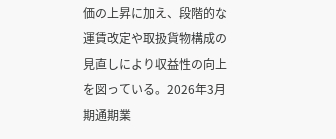価の上昇に加え、段階的な運賃改定や取扱貨物構成の見直しにより収益性の向上を図っている。2026年3月期通期業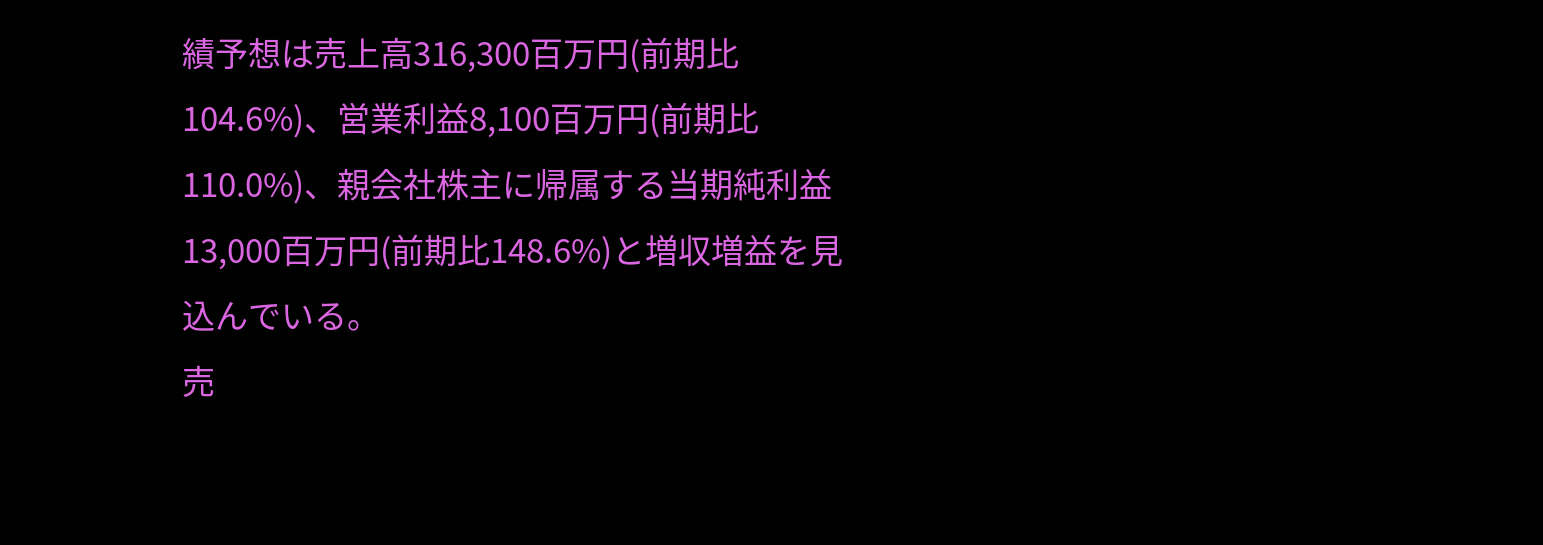績予想は売上高316,300百万円(前期比104.6%)、営業利益8,100百万円(前期比110.0%)、親会社株主に帰属する当期純利益13,000百万円(前期比148.6%)と増収増益を見込んでいる。
売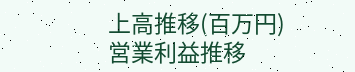上高推移(百万円)
営業利益推移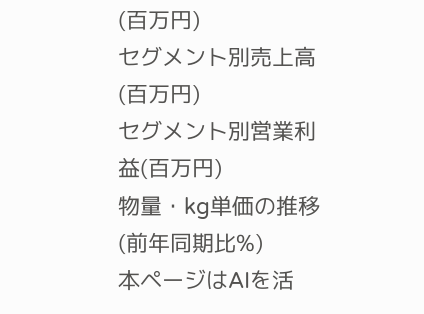(百万円)
セグメント別売上高(百万円)
セグメント別営業利益(百万円)
物量・kg単価の推移(前年同期比%)
本ページはAIを活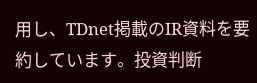用し、TDnet掲載のIR資料を要約しています。投資判断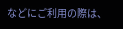などにご利用の際は、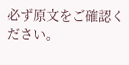必ず原文をご確認ください。